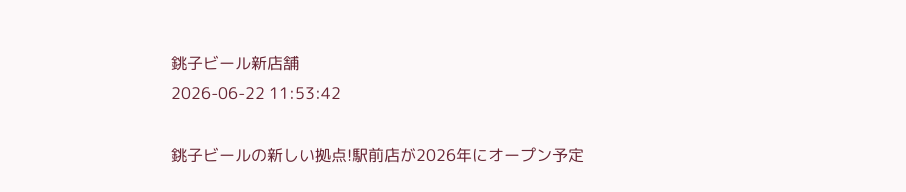銚子ビール新店舗
2026-06-22 11:53:42

銚子ビールの新しい拠点!駅前店が2026年にオープン予定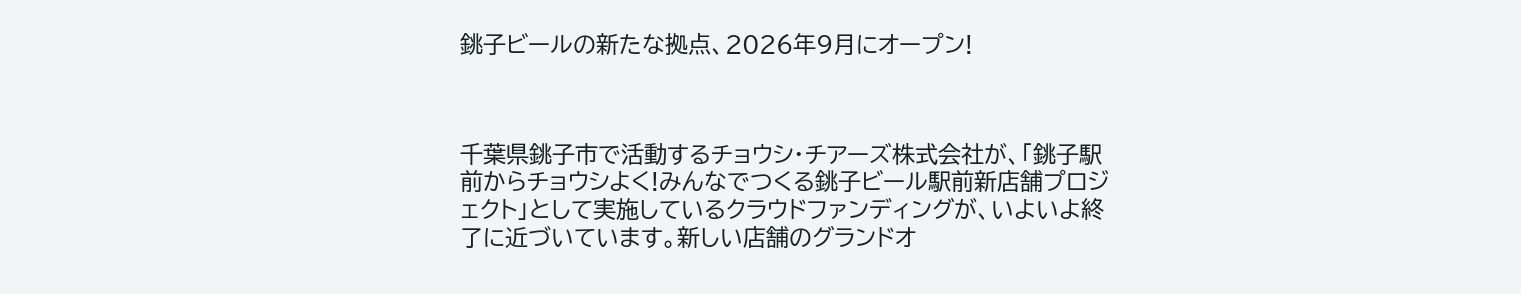銚子ビールの新たな拠点、2026年9月にオープン!



千葉県銚子市で活動するチョウシ・チアーズ株式会社が、「銚子駅前からチョウシよく!みんなでつくる銚子ビール駅前新店舗プロジェクト」として実施しているクラウドファンディングが、いよいよ終了に近づいています。新しい店舗のグランドオ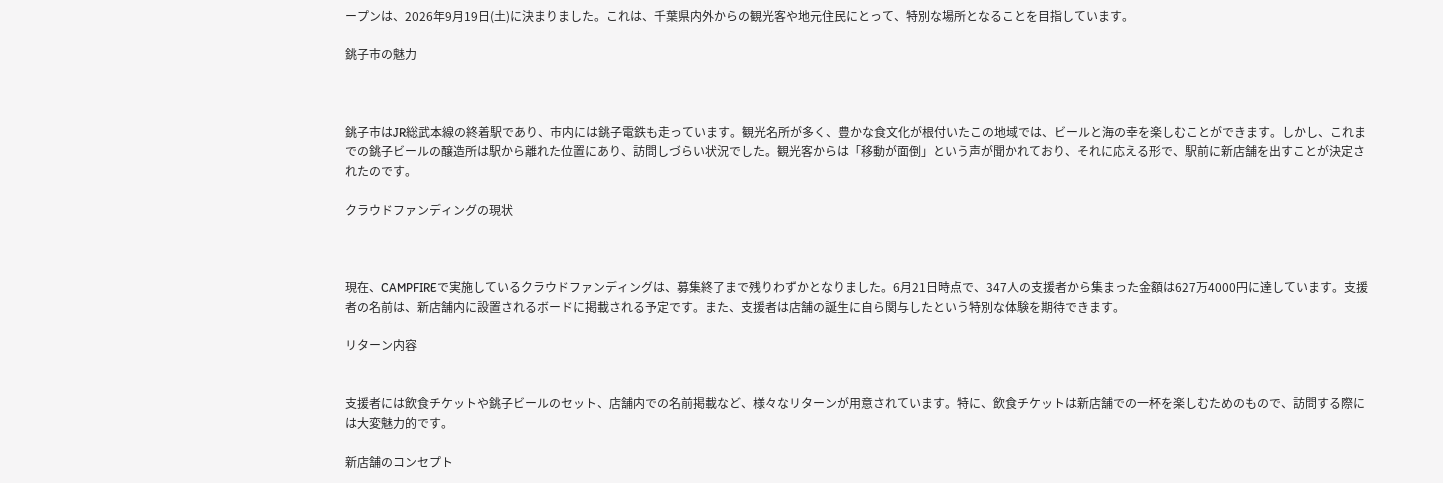ープンは、2026年9月19日(土)に決まりました。これは、千葉県内外からの観光客や地元住民にとって、特別な場所となることを目指しています。

銚子市の魅力



銚子市はJR総武本線の終着駅であり、市内には銚子電鉄も走っています。観光名所が多く、豊かな食文化が根付いたこの地域では、ビールと海の幸を楽しむことができます。しかし、これまでの銚子ビールの醸造所は駅から離れた位置にあり、訪問しづらい状況でした。観光客からは「移動が面倒」という声が聞かれており、それに応える形で、駅前に新店舗を出すことが決定されたのです。

クラウドファンディングの現状



現在、CAMPFIREで実施しているクラウドファンディングは、募集終了まで残りわずかとなりました。6月21日時点で、347人の支援者から集まった金額は627万4000円に達しています。支援者の名前は、新店舗内に設置されるボードに掲載される予定です。また、支援者は店舗の誕生に自ら関与したという特別な体験を期待できます。

リターン内容


支援者には飲食チケットや銚子ビールのセット、店舗内での名前掲載など、様々なリターンが用意されています。特に、飲食チケットは新店舗での一杯を楽しむためのもので、訪問する際には大変魅力的です。

新店舗のコンセプト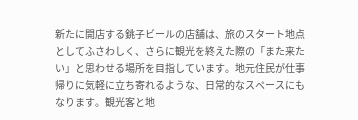新たに開店する銚子ビールの店舗は、旅のスタート地点としてふさわしく、さらに観光を終えた際の「また来たい」と思わせる場所を目指しています。地元住民が仕事帰りに気軽に立ち寄れるような、日常的なスペースにもなります。観光客と地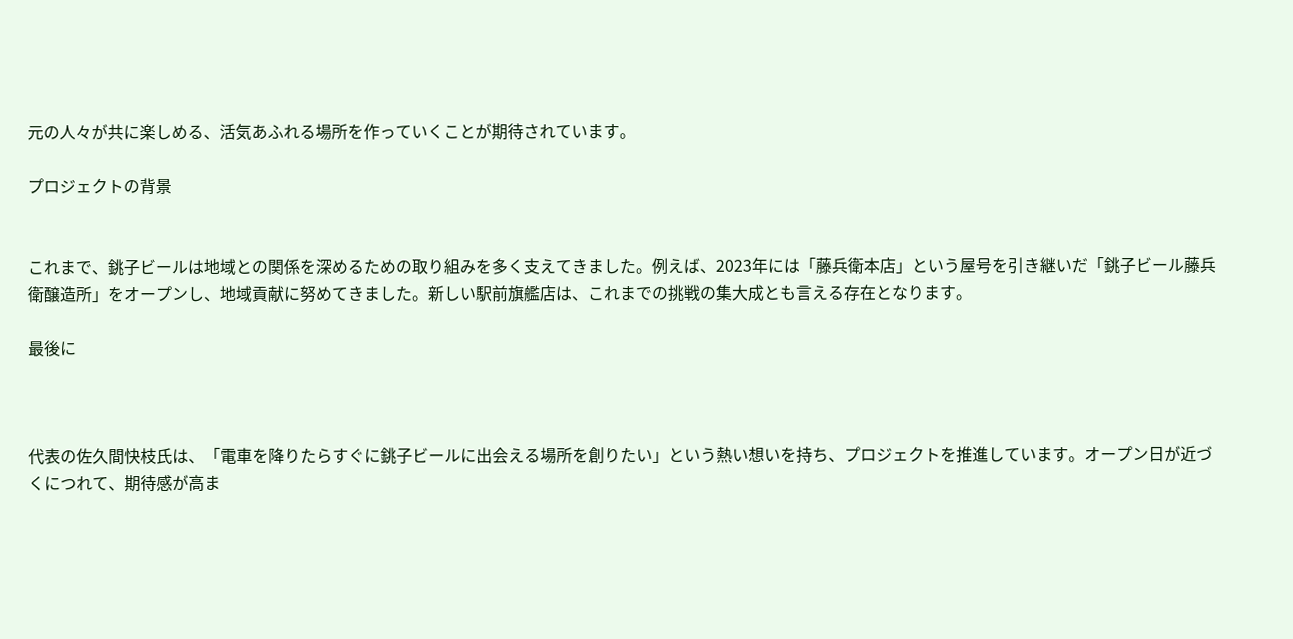元の人々が共に楽しめる、活気あふれる場所を作っていくことが期待されています。

プロジェクトの背景


これまで、銚子ビールは地域との関係を深めるための取り組みを多く支えてきました。例えば、2023年には「藤兵衛本店」という屋号を引き継いだ「銚子ビール藤兵衛醸造所」をオープンし、地域貢献に努めてきました。新しい駅前旗艦店は、これまでの挑戦の集大成とも言える存在となります。

最後に



代表の佐久間快枝氏は、「電車を降りたらすぐに銚子ビールに出会える場所を創りたい」という熱い想いを持ち、プロジェクトを推進しています。オープン日が近づくにつれて、期待感が高ま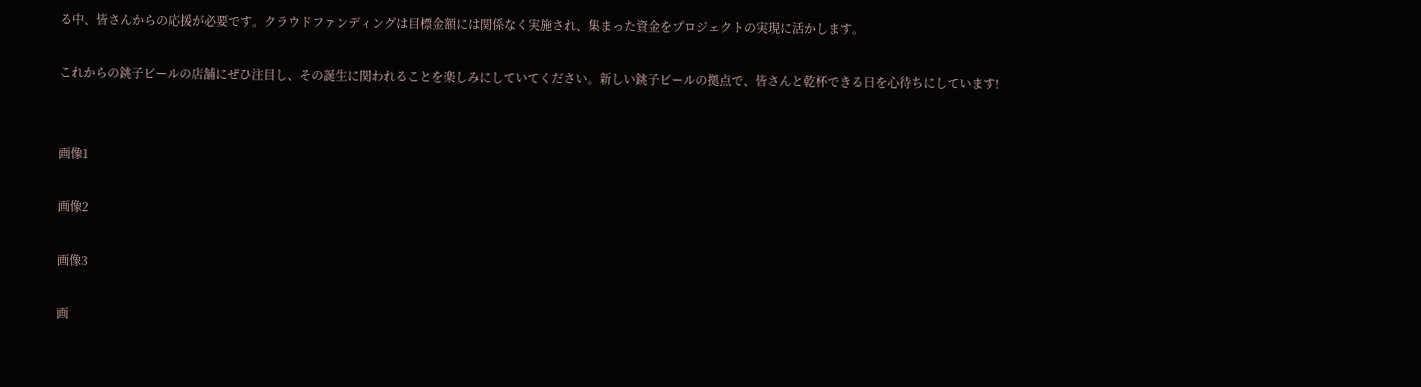る中、皆さんからの応援が必要です。クラウドファンディングは目標金額には関係なく実施され、集まった資金をプロジェクトの実現に活かします。

これからの銚子ビールの店舗にぜひ注目し、その誕生に関われることを楽しみにしていてください。新しい銚子ビールの拠点で、皆さんと乾杯できる日を心待ちにしています!


画像1

画像2

画像3

画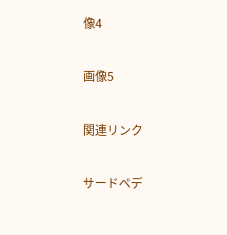像4

画像5

関連リンク

サードペデ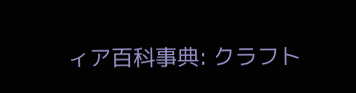ィア百科事典: クラフト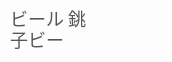ビール 銚子ビー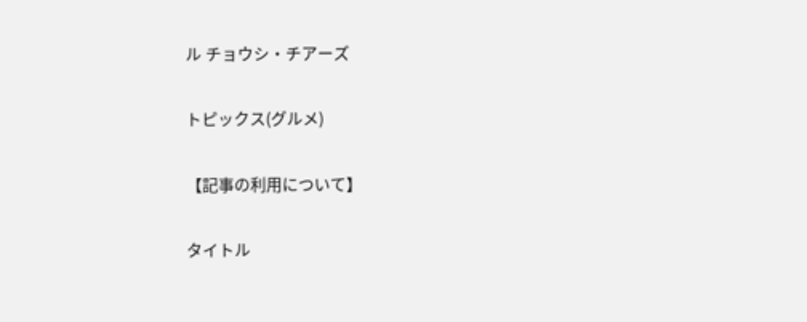ル チョウシ・チアーズ

トピックス(グルメ)

【記事の利用について】

タイトル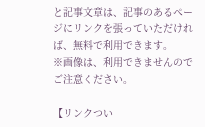と記事文章は、記事のあるページにリンクを張っていただければ、無料で利用できます。
※画像は、利用できませんのでご注意ください。

【リンクつい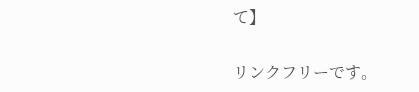て】

リンクフリーです。